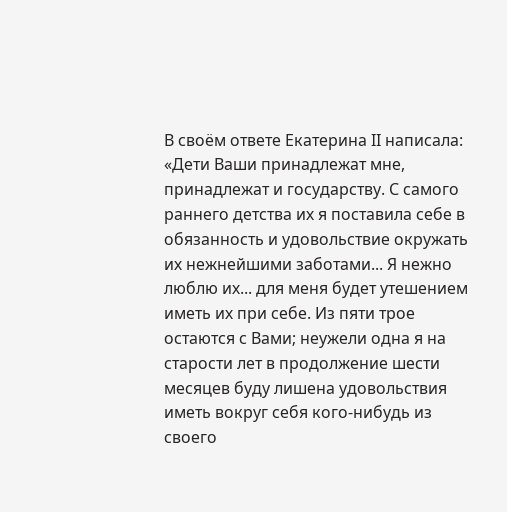В своём ответе Екатерина II написала: «Дети Ваши принадлежат мне, принадлежат и государству. С самого раннего детства их я поставила себе в обязанность и удовольствие окружать их нежнейшими заботами... Я нежно люблю их... для меня будет утешением иметь их при себе. Из пяти трое остаются с Вами; неужели одна я на старости лет в продолжение шести месяцев буду лишена удовольствия иметь вокруг себя кого-нибудь из своего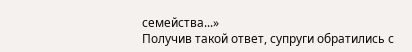семейства...»
Получив такой ответ, супруги обратились с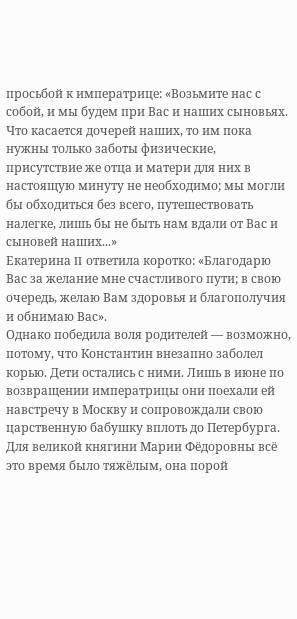просьбой к императрице: «Возьмите нас с собой, и мы будем при Вас и наших сыновьях. Что касается дочерей наших, то им пока нужны только заботы физические, присутствие же отца и матери для них в настоящую минуту не необходимо; мы могли бы обходиться без всего, путешествовать налегке, лишь бы не быть нам вдали от Вас и сыновей наших...»
Екатерина II ответила коротко: «Благодарю Вас за желание мне счастливого пути; в свою очередь, желаю Вам здоровья и благополучия и обнимаю Вас».
Однако победила воля родителей — возможно, потому, что Константин внезапно заболел корью. Дети остались с ними. Лишь в июне по возвращении императрицы они поехали ей навстречу в Москву и сопровождали свою царственную бабушку вплоть до Петербурга.
Для великой княгини Марии Фёдоровны всё это время было тяжёлым, она порой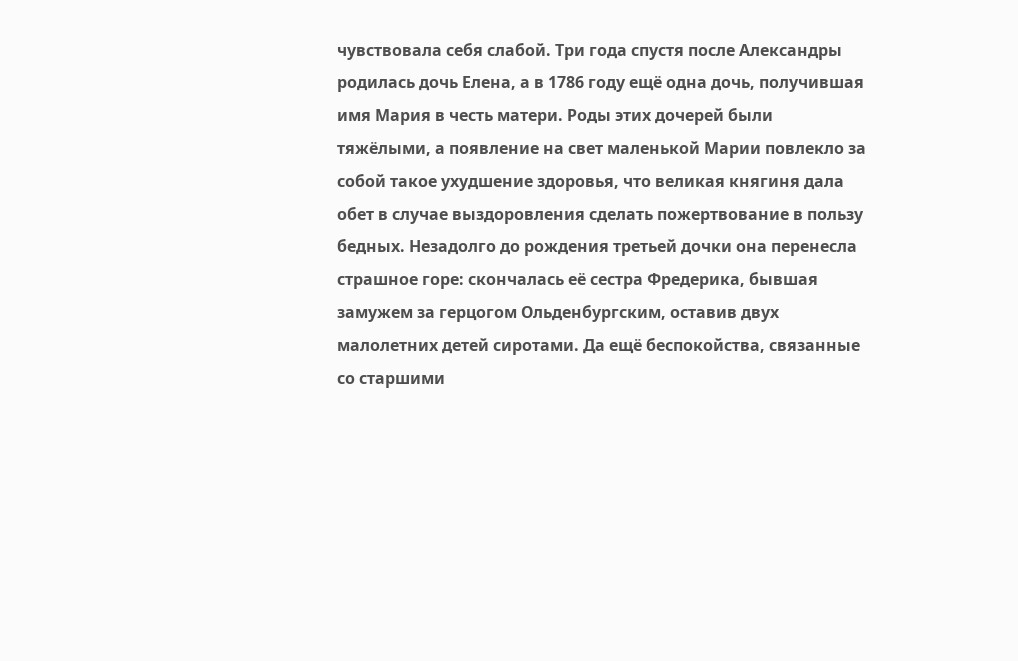чувствовала себя слабой. Три года спустя после Александры родилась дочь Елена, а в 1786 году ещё одна дочь, получившая имя Мария в честь матери. Роды этих дочерей были тяжёлыми, а появление на свет маленькой Марии повлекло за собой такое ухудшение здоровья, что великая княгиня дала обет в случае выздоровления сделать пожертвование в пользу бедных. Незадолго до рождения третьей дочки она перенесла страшное горе: скончалась её сестра Фредерика, бывшая замужем за герцогом Ольденбургским, оставив двух малолетних детей сиротами. Да ещё беспокойства, связанные со старшими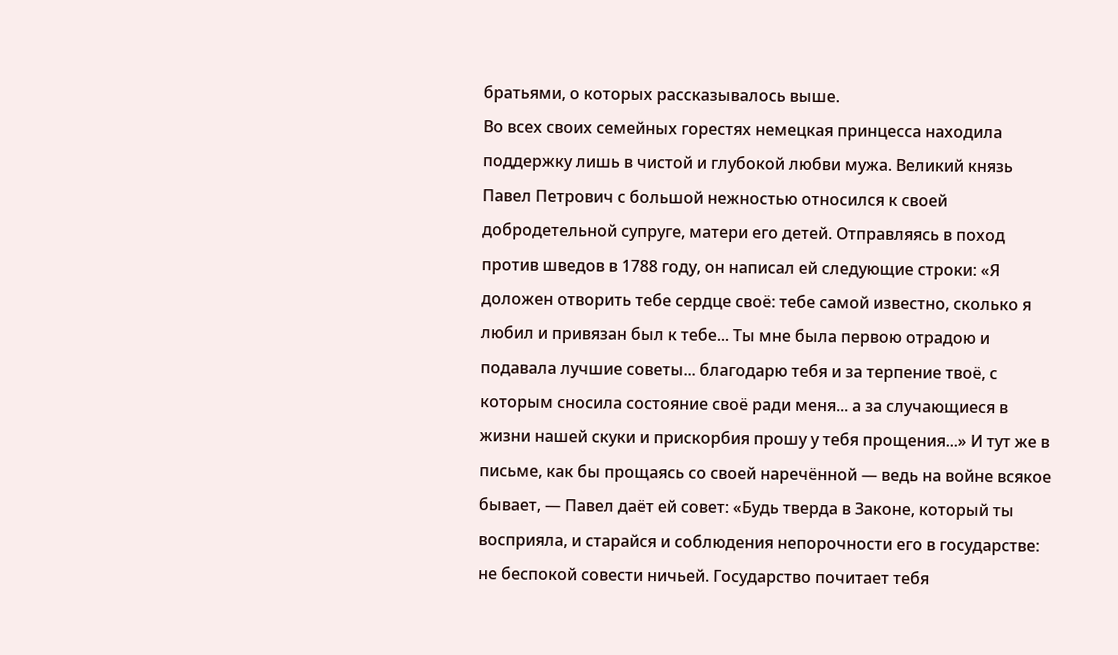братьями, о которых рассказывалось выше.
Во всех своих семейных горестях немецкая принцесса находила поддержку лишь в чистой и глубокой любви мужа. Великий князь Павел Петрович с большой нежностью относился к своей добродетельной супруге, матери его детей. Отправляясь в поход против шведов в 1788 году, он написал ей следующие строки: «Я доложен отворить тебе сердце своё: тебе самой известно, сколько я любил и привязан был к тебе... Ты мне была первою отрадою и подавала лучшие советы... благодарю тебя и за терпение твоё, с которым сносила состояние своё ради меня... а за случающиеся в жизни нашей скуки и прискорбия прошу у тебя прощения...» И тут же в письме, как бы прощаясь со своей наречённой — ведь на войне всякое бывает, — Павел даёт ей совет: «Будь тверда в Законе, который ты восприяла, и старайся и соблюдения непорочности его в государстве: не беспокой совести ничьей. Государство почитает тебя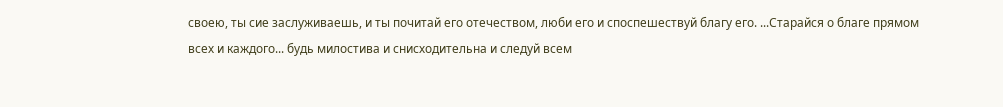своею, ты сие заслуживаешь, и ты почитай его отечеством, люби его и споспешествуй благу его. ...Старайся о благе прямом всех и каждого... будь милостива и снисходительна и следуй всем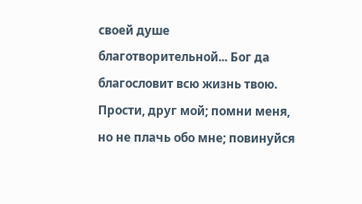своей душе благотворительной... Бог да благословит всю жизнь твою. Прости, друг мой; помни меня, но не плачь обо мне; повинуйся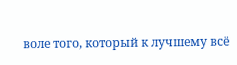воле того, который к лучшему всё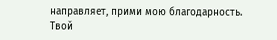направляет, прими мою благодарность.
Твой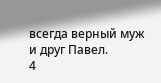всегда верный муж и друг Павел.
4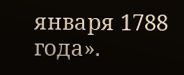января 1788 года».